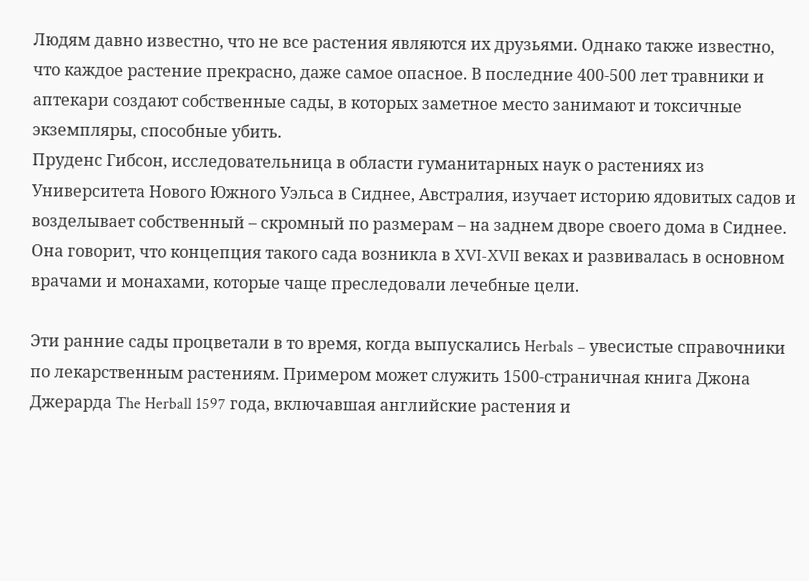Людям давно известно, что не все растения являются их друзьями. Однако также известно, что каждое растение прекрасно, даже самое опасное. В последние 400-500 лет травники и аптекари создают собственные сады, в которых заметное место занимают и токсичные экземпляры, способные убить.
Пруденс Гибсон, исследовательница в области гуманитарных наук о растениях из Университета Нового Южного Уэльса в Сиднее, Австралия, изучает историю ядовитых садов и возделывает собственный – скромный по размерам – на заднем дворе своего дома в Сиднее. Она говорит, что концепция такого сада возникла в XVI-XVII веках и развивалась в основном врачами и монахами, которые чаще преследовали лечебные цели.

Эти ранние сады процветали в то время, когда выпускались Herbals – увесистые справочники по лекарственным растениям. Примером может служить 1500-страничная книга Джона Джерарда The Herball 1597 года, включавшая английские растения и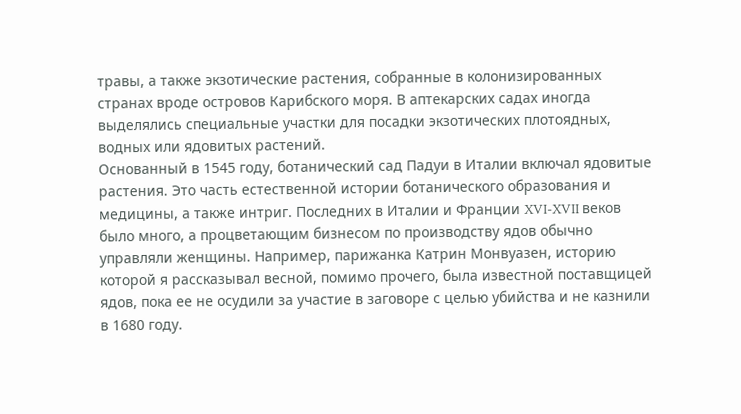травы, а также экзотические растения, собранные в колонизированных странах вроде островов Карибского моря. В аптекарских садах иногда выделялись специальные участки для посадки экзотических плотоядных, водных или ядовитых растений.
Основанный в 1545 году, ботанический сад Падуи в Италии включал ядовитые растения. Это часть естественной истории ботанического образования и медицины, а также интриг. Последних в Италии и Франции XVI-XVII веков было много, а процветающим бизнесом по производству ядов обычно управляли женщины. Например, парижанка Катрин Монвуазен, историю которой я рассказывал весной, помимо прочего, была известной поставщицей ядов, пока ее не осудили за участие в заговоре с целью убийства и не казнили в 1680 году.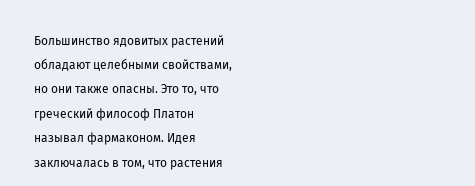Большинство ядовитых растений обладают целебными свойствами, но они также опасны. Это то, что греческий философ Платон называл фармаконом. Идея заключалась в том, что растения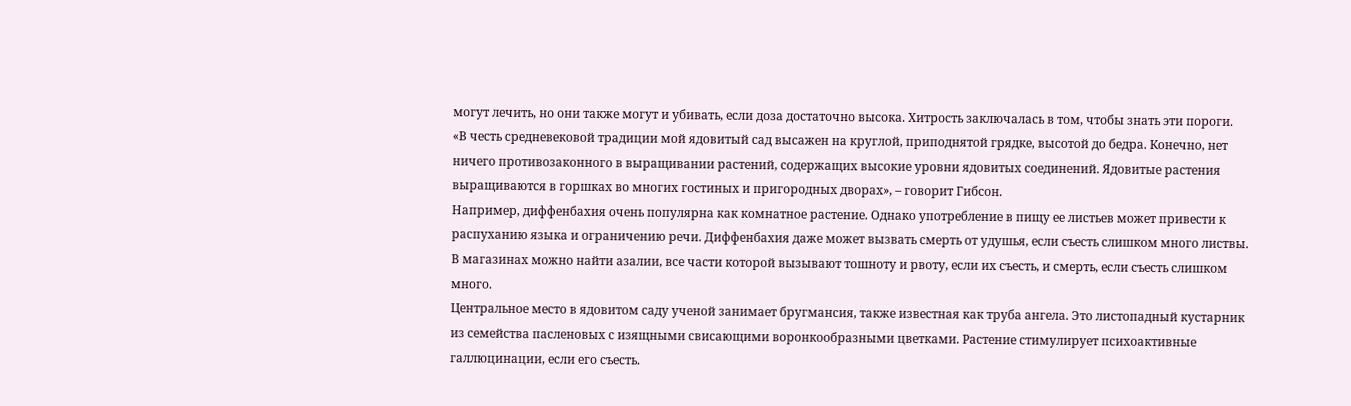могут лечить, но они также могут и убивать, если доза достаточно высока. Хитрость заключалась в том, чтобы знать эти пороги.
«В честь средневековой традиции мой ядовитый сад высажен на круглой, приподнятой грядке, высотой до бедра. Конечно, нет ничего противозаконного в выращивании растений, содержащих высокие уровни ядовитых соединений. Ядовитые растения выращиваются в горшках во многих гостиных и пригородных дворах», – говорит Гибсон.
Например, диффенбахия очень популярна как комнатное растение. Однако употребление в пищу ее листьев может привести к распуханию языка и ограничению речи. Диффенбахия даже может вызвать смерть от удушья, если съесть слишком много листвы. В магазинах можно найти азалии, все части которой вызывают тошноту и рвоту, если их съесть, и смерть, если съесть слишком много.
Центральное место в ядовитом саду ученой занимает бругмансия, также известная как труба ангела. Это листопадный кустарник из семейства пасленовых с изящными свисающими воронкообразными цветками. Растение стимулирует психоактивные галлюцинации, если его съесть.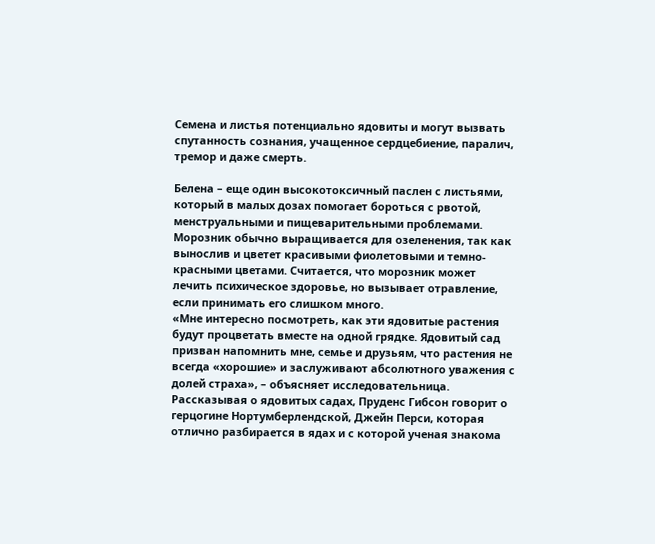Семена и листья потенциально ядовиты и могут вызвать спутанность сознания, учащенное сердцебиение, паралич, тремор и даже смерть.

Белена – еще один высокотоксичный паслен с листьями, который в малых дозах помогает бороться с рвотой, менструальными и пищеварительными проблемами. Морозник обычно выращивается для озеленения, так как вынослив и цветет красивыми фиолетовыми и темно-красными цветами. Считается, что морозник может лечить психическое здоровье, но вызывает отравление, если принимать его слишком много.
«Мне интересно посмотреть, как эти ядовитые растения будут процветать вместе на одной грядке. Ядовитый сад призван напомнить мне, семье и друзьям, что растения не всегда «хорошие» и заслуживают абсолютного уважения с долей страха», – объясняет исследовательница.
Рассказывая о ядовитых садах, Пруденс Гибсон говорит о герцогине Нортумберлендской, Джейн Перси, которая отлично разбирается в ядах и с которой ученая знакома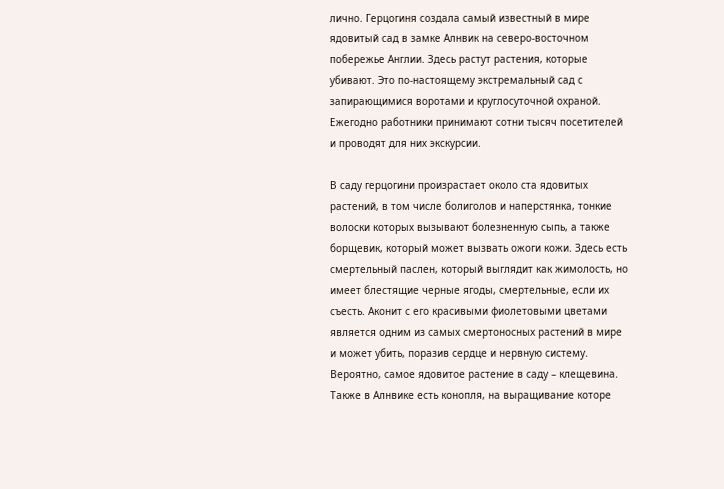лично. Герцогиня создала самый известный в мире ядовитый сад в замке Алнвик на северо-восточном побережье Англии. Здесь растут растения, которые убивают. Это по-настоящему экстремальный сад с запирающимися воротами и круглосуточной охраной. Ежегодно работники принимают сотни тысяч посетителей и проводят для них экскурсии.

В саду герцогини произрастает около ста ядовитых растений, в том числе болиголов и наперстянка, тонкие волоски которых вызывают болезненную сыпь, а также борщевик, который может вызвать ожоги кожи. Здесь есть смертельный паслен, который выглядит как жимолость, но имеет блестящие черные ягоды, смертельные, если их съесть. Аконит с его красивыми фиолетовыми цветами является одним из самых смертоносных растений в мире и может убить, поразив сердце и нервную систему. Вероятно, самое ядовитое растение в саду – клещевина. Также в Алнвике есть конопля, на выращивание которе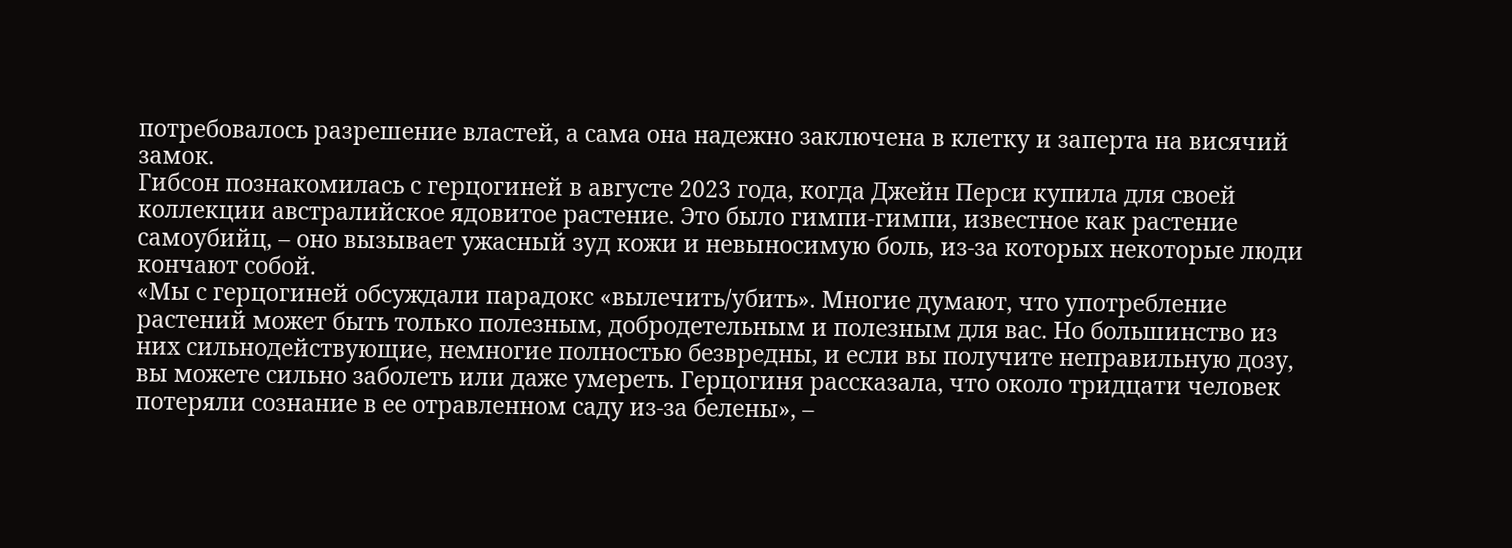потребовалось разрешение властей, а сама она надежно заключена в клетку и заперта на висячий замок.
Гибсон познакомилась с герцогиней в августе 2023 года, когда Джейн Перси купила для своей коллекции австралийское ядовитое растение. Это было гимпи-гимпи, известное как растение самоубийц, – оно вызывает ужасный зуд кожи и невыносимую боль, из-за которых некоторые люди кончают собой.
«Мы с герцогиней обсуждали парадокс «вылечить/убить». Многие думают, что употребление растений может быть только полезным, добродетельным и полезным для вас. Но большинство из них сильнодействующие, немногие полностью безвредны, и если вы получите неправильную дозу, вы можете сильно заболеть или даже умереть. Герцогиня рассказала, что около тридцати человек потеряли сознание в ее отравленном саду из-за белены», –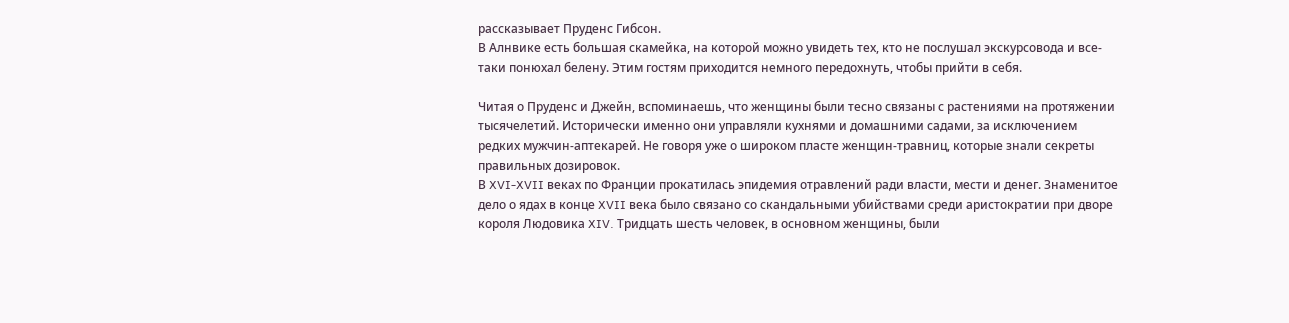рассказывает Пруденс Гибсон.
В Алнвике есть большая скамейка, на которой можно увидеть тех, кто не послушал экскурсовода и все-таки понюхал белену. Этим гостям приходится немного передохнуть, чтобы прийти в себя.

Читая о Пруденс и Джейн, вспоминаешь, что женщины были тесно связаны с растениями на протяжении тысячелетий. Исторически именно они управляли кухнями и домашними садами, за исключением редких мужчин-аптекарей. Не говоря уже о широком пласте женщин-травниц, которые знали секреты правильных дозировок.
В XVI-XVII веках по Франции прокатилась эпидемия отравлений ради власти, мести и денег. Знаменитое дело о ядах в конце XVII века было связано со скандальными убийствами среди аристократии при дворе короля Людовика XIV. Тридцать шесть человек, в основном женщины, были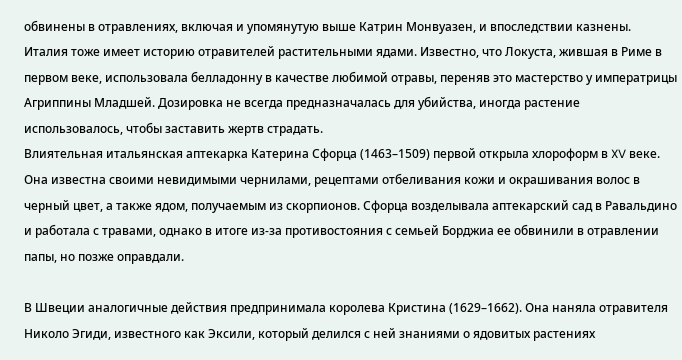обвинены в отравлениях, включая и упомянутую выше Катрин Монвуазен, и впоследствии казнены.
Италия тоже имеет историю отравителей растительными ядами. Известно, что Локуста, жившая в Риме в первом веке, использовала белладонну в качестве любимой отравы, переняв это мастерство у императрицы Агриппины Младшей. Дозировка не всегда предназначалась для убийства, иногда растение использовалось, чтобы заставить жертв страдать.
Влиятельная итальянская аптекарка Катерина Сфорца (1463–1509) первой открыла хлороформ в XV веке. Она известна своими невидимыми чернилами, рецептами отбеливания кожи и окрашивания волос в черный цвет, а также ядом, получаемым из скорпионов. Сфорца возделывала аптекарский сад в Равальдино и работала с травами, однако в итоге из-за противостояния с семьей Борджиа ее обвинили в отравлении папы, но позже оправдали.

В Швеции аналогичные действия предпринимала королева Кристина (1629–1662). Она наняла отравителя Николо Эгиди, известного как Эксили, который делился с ней знаниями о ядовитых растениях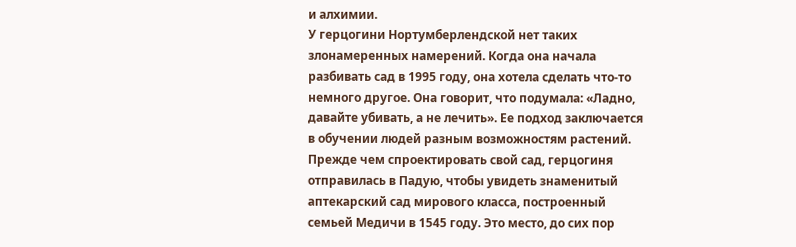и алхимии.
У герцогини Нортумберлендской нет таких злонамеренных намерений. Когда она начала разбивать сад в 1995 году, она хотела сделать что-то немного другое. Она говорит, что подумала: «Ладно, давайте убивать, а не лечить». Ее подход заключается в обучении людей разным возможностям растений. Прежде чем спроектировать свой сад, герцогиня отправилась в Падую, чтобы увидеть знаменитый аптекарский сад мирового класса, построенный семьей Медичи в 1545 году. Это место, до сих пор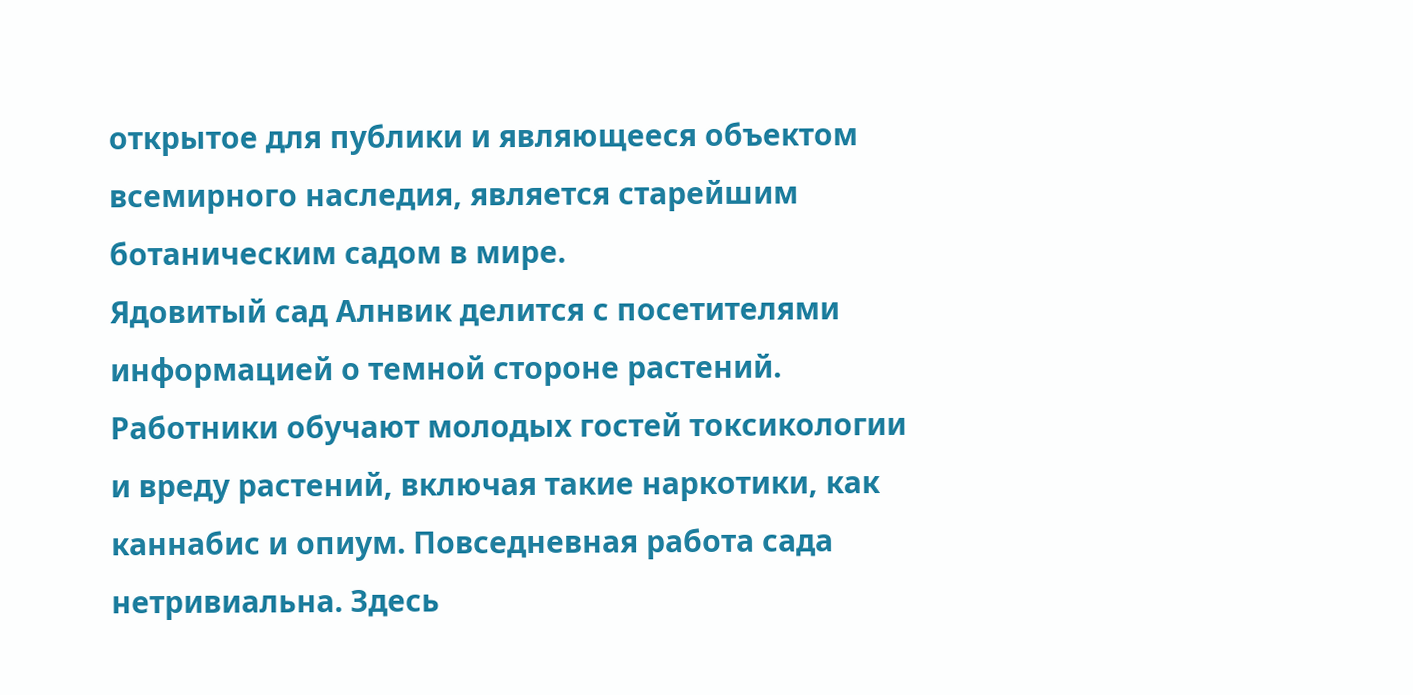открытое для публики и являющееся объектом всемирного наследия, является старейшим ботаническим садом в мире.
Ядовитый сад Алнвик делится с посетителями информацией о темной стороне растений. Работники обучают молодых гостей токсикологии и вреду растений, включая такие наркотики, как каннабис и опиум. Повседневная работа сада нетривиальна. Здесь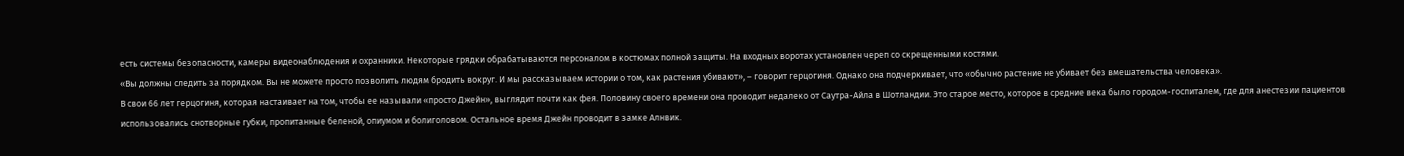есть системы безопасности, камеры видеонаблюдения и охранники. Некоторые грядки обрабатываются персоналом в костюмах полной защиты. На входных воротах установлен череп со скрещенными костями.
«Вы должны следить за порядком. Вы не можете просто позволить людям бродить вокруг. И мы рассказываем истории о том, как растения убивают», – говорит герцогиня. Однако она подчеркивает, что «обычно растение не убивает без вмешательства человека».
В свои 66 лет герцогиня, которая настаивает на том, чтобы ее называли «просто Джейн», выглядит почти как фея. Половину своего времени она проводит недалеко от Саутра-Айла в Шотландии. Это старое место, которое в средние века было городом-госпиталем, где для анестезии пациентов использовались снотворные губки, пропитанные беленой, опиумом и болиголовом. Остальное время Джейн проводит в замке Алнвик.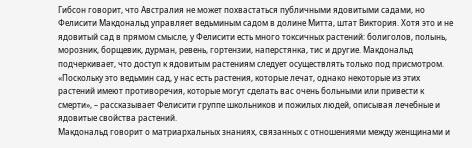Гибсон говорит, что Австралия не может похвастаться публичными ядовитыми садами, но Фелисити Макдональд управляет ведьминым садом в долине Митта, штат Виктория. Хотя это и не ядовитый сад в прямом смысле, у Фелисити есть много токсичных растений: болиголов, полынь, морозник, борщевик, дурман, ревень, гортензии, наперстянка, тис и другие. Макдональд подчеркивает, что доступ к ядовитым растениям следует осуществлять только под присмотром.
«Поскольку это ведьмин сад, у нас есть растения, которые лечат, однако некоторые из этих растений имеют противоречия, которые могут сделать вас очень больными или привести к смерти», – рассказывает Фелисити группе школьников и пожилых людей, описывая лечебные и ядовитые свойства растений.
Макдональд говорит о матриархальных знаниях, связанных с отношениями между женщинами и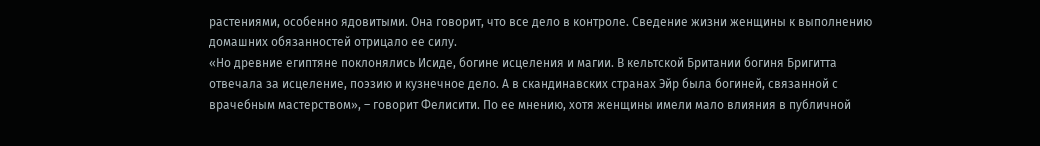растениями, особенно ядовитыми. Она говорит, что все дело в контроле. Сведение жизни женщины к выполнению домашних обязанностей отрицало ее силу.
«Но древние египтяне поклонялись Исиде, богине исцеления и магии. В кельтской Британии богиня Бригитта отвечала за исцеление, поэзию и кузнечное дело. А в скандинавских странах Эйр была богиней, связанной с врачебным мастерством», – говорит Фелисити. По ее мнению, хотя женщины имели мало влияния в публичной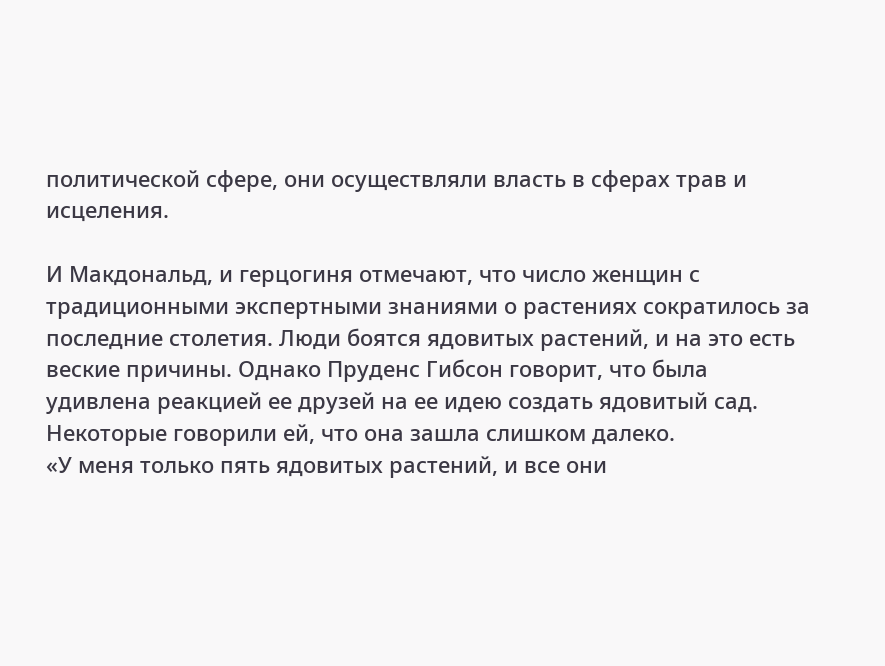политической сфере, они осуществляли власть в сферах трав и исцеления.

И Макдональд, и герцогиня отмечают, что число женщин с традиционными экспертными знаниями о растениях сократилось за последние столетия. Люди боятся ядовитых растений, и на это есть веские причины. Однако Пруденс Гибсон говорит, что была удивлена реакцией ее друзей на ее идею создать ядовитый сад. Некоторые говорили ей, что она зашла слишком далеко.
«У меня только пять ядовитых растений, и все они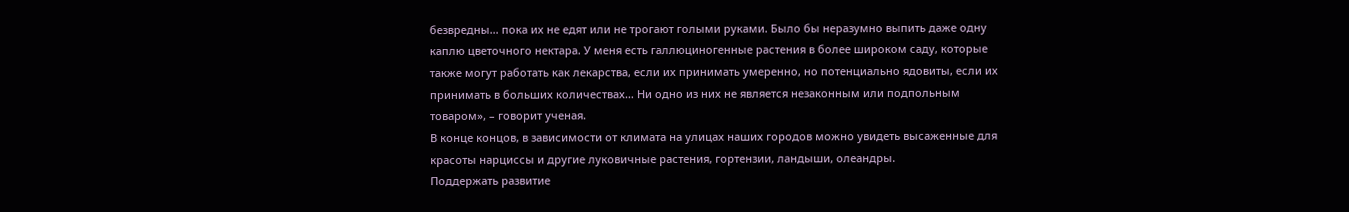безвредны… пока их не едят или не трогают голыми руками. Было бы неразумно выпить даже одну каплю цветочного нектара. У меня есть галлюциногенные растения в более широком саду, которые также могут работать как лекарства, если их принимать умеренно, но потенциально ядовиты, если их принимать в больших количествах… Ни одно из них не является незаконным или подпольным товаром», – говорит ученая.
В конце концов, в зависимости от климата на улицах наших городов можно увидеть высаженные для красоты нарциссы и другие луковичные растения, гортензии, ландыши, олеандры.
Поддержать развитие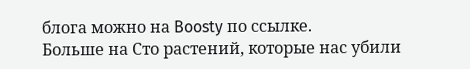блога можно на Boosty по ссылке.
Больше на Сто растений, которые нас убили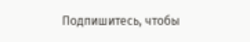Подпишитесь, чтобы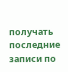получать последние записи по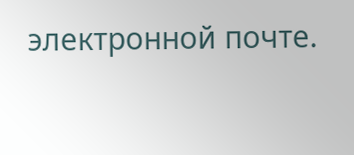электронной почте.